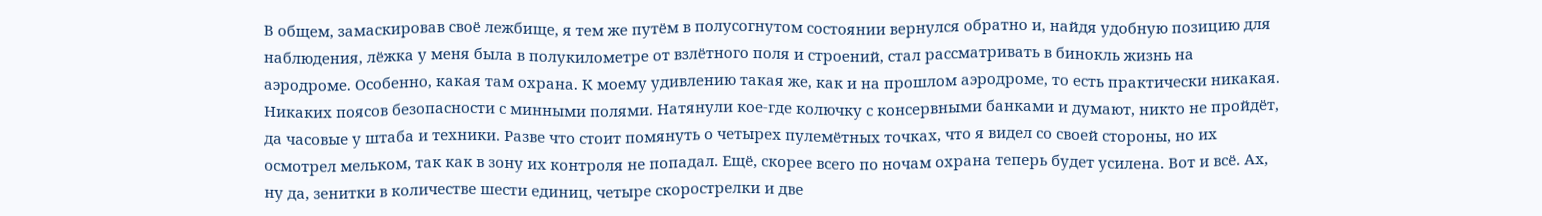В общем, замаскировав своё лежбище, я тем же путём в полусогнутом состоянии вернулся обратно и, найдя удобную позицию для наблюдения, лёжка у меня была в полукилометре от взлётного поля и строений, стал рассматривать в бинокль жизнь на аэродроме. Особенно, какая там охрана. К моему удивлению такая же, как и на прошлом аэродроме, то есть практически никакая. Никаких поясов безопасности с минными полями. Натянули кое-где колючку с консервными банками и думают, никто не пройдёт, да часовые у штаба и техники. Разве что стоит помянуть о четырех пулемётных точках, что я видел со своей стороны, но их осмотрел мельком, так как в зону их контроля не попадал. Ещё, скорее всего по ночам охрана теперь будет усилена. Вот и всё. Ах, ну да, зенитки в количестве шести единиц, четыре скорострелки и две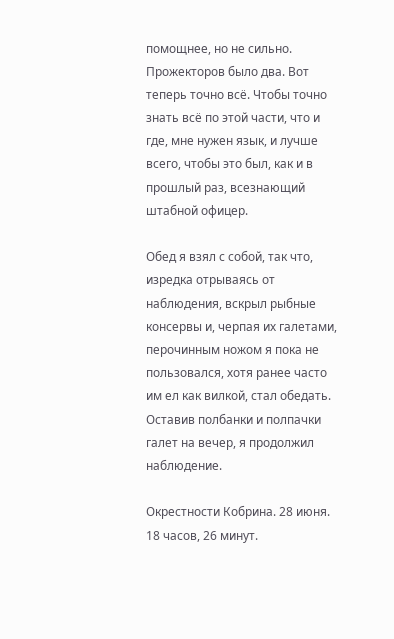помощнее, но не сильно. Прожекторов было два. Вот теперь точно всё. Чтобы точно знать всё по этой части, что и где, мне нужен язык, и лучше всего, чтобы это был, как и в прошлый раз, всезнающий штабной офицер.

Обед я взял с собой, так что, изредка отрываясь от наблюдения, вскрыл рыбные консервы и, черпая их галетами, перочинным ножом я пока не пользовался, хотя ранее часто им ел как вилкой, стал обедать. Оставив полбанки и полпачки галет на вечер, я продолжил наблюдение.

Окрестности Кобрина. 28 июня. 18 часов, 26 минут.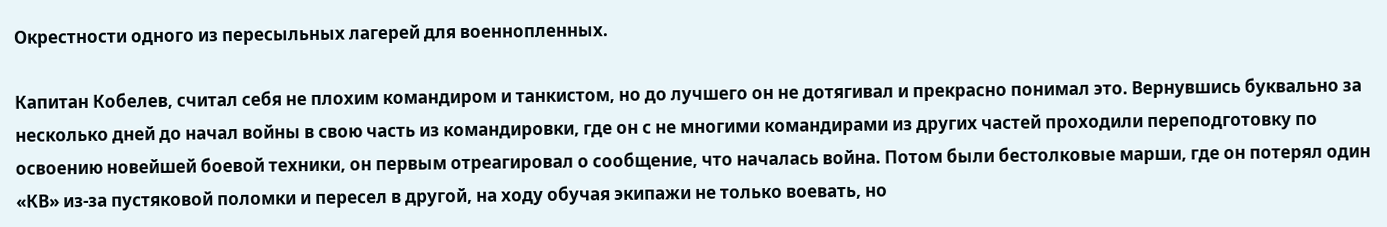Окрестности одного из пересыльных лагерей для военнопленных.

Капитан Кобелев, считал себя не плохим командиром и танкистом, но до лучшего он не дотягивал и прекрасно понимал это. Вернувшись буквально за несколько дней до начал войны в свою часть из командировки, где он с не многими командирами из других частей проходили переподготовку по освоению новейшей боевой техники, он первым отреагировал о сообщение, что началась война. Потом были бестолковые марши, где он потерял один «КВ» из-за пустяковой поломки и пересел в другой, на ходу обучая экипажи не только воевать, но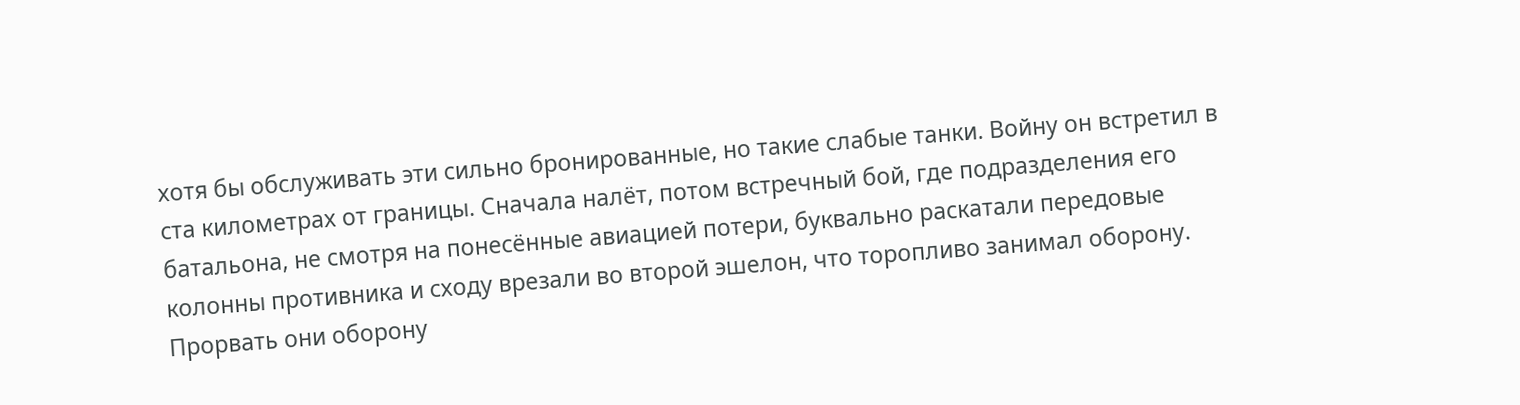хотя бы обслуживать эти сильно бронированные, но такие слабые танки. Войну он встретил в ста километрах от границы. Сначала налёт, потом встречный бой, где подразделения его батальона, не смотря на понесённые авиацией потери, буквально раскатали передовые колонны противника и сходу врезали во второй эшелон, что торопливо занимал оборону. Прорвать они оборону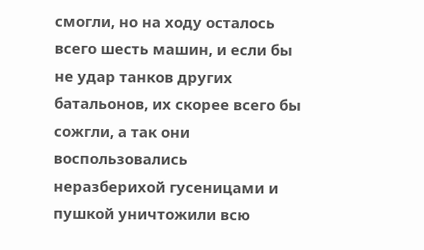смогли, но на ходу осталось всего шесть машин, и если бы не удар танков других батальонов, их скорее всего бы сожгли, а так они воспользовались неразберихой гусеницами и пушкой уничтожили всю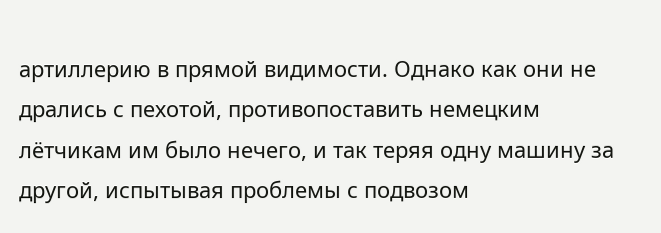артиллерию в прямой видимости. Однако как они не дрались с пехотой, противопоставить немецким лётчикам им было нечего, и так теряя одну машину за другой, испытывая проблемы с подвозом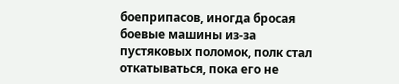боеприпасов, иногда бросая боевые машины из-за пустяковых поломок, полк стал откатываться, пока его не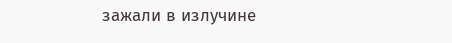зажали в излучине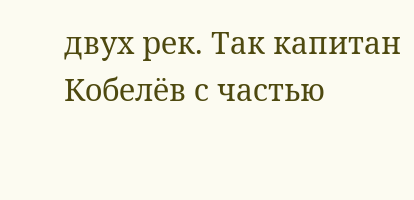двух рек. Так капитан Кобелёв с частью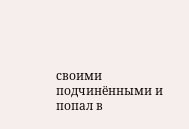своими подчинёнными и попал в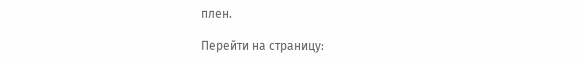плен.

Перейти на страницу: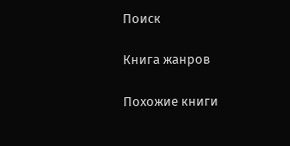Поиск

Книга жанров

Похожие книги